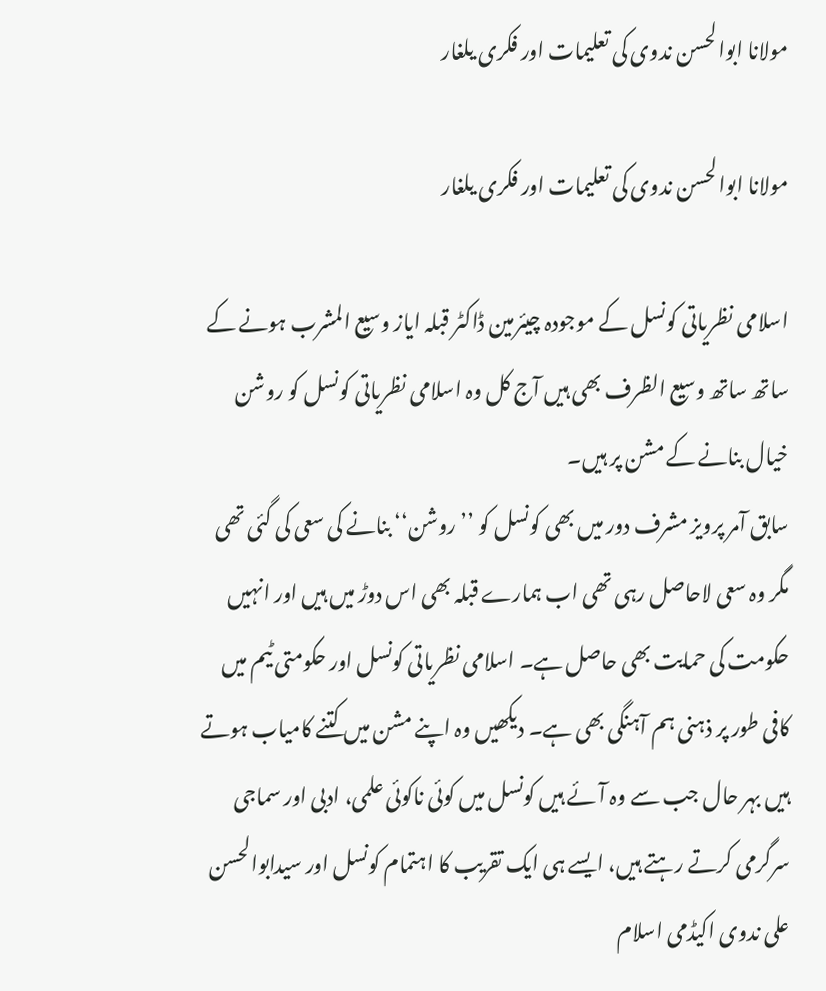مولانا ابوالحسن ندوی کی تعلیمات اور فکری یلغار

مولانا ابوالحسن ندوی کی تعلیمات اور فکری یلغار

اسلامی نظریاتی کونسل کے موجودہ چیئرمین ڈاکٹر قبلہ ایاز وسیع المشرب ہونے کے ساتھ ساتھ وسیع الظرف بھی ہیں آج کل وہ اسلامی نظریاتی کونسل کو روشن خیال بنانے کے مشن پر ہیں۔
سابق آمر پرویز مشرف دور میں بھی کونسل کو ’’روشن‘‘ بنانے کی سعی کی گئی تھی مگر وہ سعی لاحاصل رہی تھی اب ہمارے قبلہ بھی اس دوڑ میں ہیں اور انہیں حکومت کی حمایت بھی حاصل ہے۔ اسلامی نظریاتی کونسل اور حکومتی ٹیم میں کافی طور پر ذہنی ہم آہنگی بھی ہے۔ دیکھیں وہ اپنے مشن میں کتنے کامیاب ہوتے ہیں بہر حال جب سے وہ آئے ہیں کونسل میں کوئی ناکوئی علمی، ادبی اور سماجی سرگرمی کرتے رہتے ہیں، ایسے ہی ایک تقریب کا اہتمام کونسل اور سیدابوالحسن علی ندوی اکیڈمی اسلام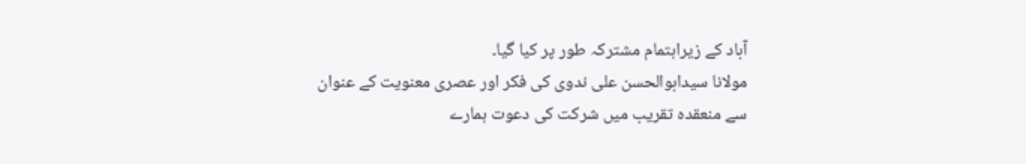آباد کے زیراہتمام مشترکہ طور پر کیا گیا۔
مولانا سیدابوالحسن علی ندوی کی فکر اور عصری معنویت کے عنوان سے منعقدہ تقریب میں شرکت کی دعوت ہمارے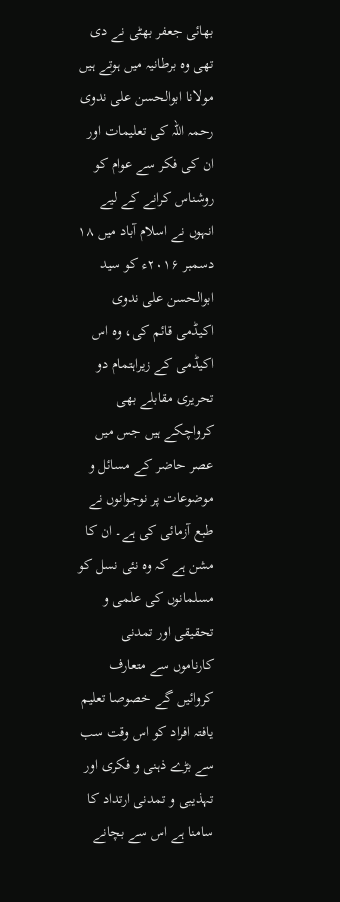بھائی جعفر بھٹی نے دی تھی وہ برطانیہ میں ہوتے ہیں مولانا ابوالحسن علی ندوی رحمہ اللہ کی تعلیمات اور ان کی فکر سے عوام کو روشناس کرانے کے لیے انہوں نے اسلام آباد میں ۱۸ دسمبر ۲۰۱۶ء کو سید ابوالحسن علی ندوی اکیڈمی قائم کی، وہ اس اکیڈمی کے زیراہتمام دو تحریری مقابلے بھی کرواچکے ہیں جس میں عصر حاضر کے مسائل و موضوعات پر نوجوانوں نے طبع آزمائی کی ہے۔ ان کا مشن ہے کہ وہ نئی نسل کو مسلمانوں کی علمی و تحقیقی اور تمدنی کارناموں سے متعارف کروائیں گے خصوصا تعلیم یافتہ افراد کو اس وقت سب سے بڑے ذہنی و فکری اور تہذیبی و تمدنی ارتداد کا سامنا ہے اس سے بچانے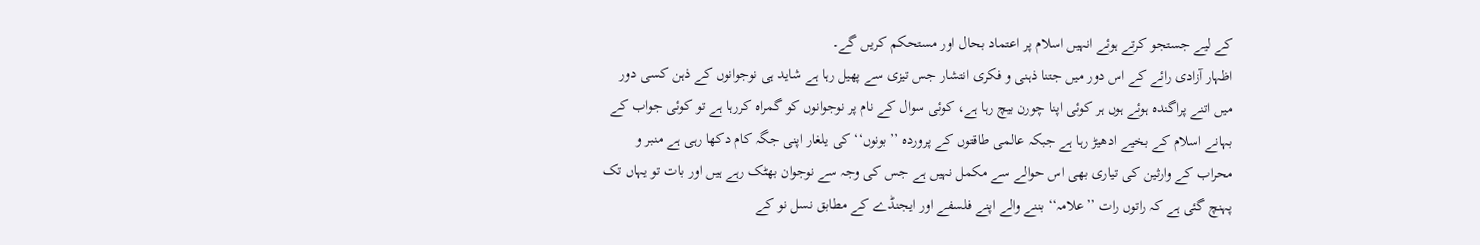کے لیے جستجو کرتے ہوئے انہیں اسلام پر اعتماد بحال اور مستحکم کریں گے۔
اظہار آزادی رائے کے اس دور میں جتنا ذہنی و فکری انتشار جس تیزی سے پھیل رہا ہے شاید ہی نوجوانوں کے ذہن کسی دور میں اتنے پراگندہ ہوئے ہوں ہر کوئی اپنا چورن بیچ رہا ہے، کوئی سوال کے نام پر نوجوانوں کو گمراہ کررہا ہے تو کوئی جواب کے بہانے اسلام کے بخیے ادھیڑ رہا ہے جبکہ عالمی طاقتوں کے پروردہ ’’بونوں‘‘ کی یلغار اپنی جگہ کام دکھا رہی ہے منبر و محراب کے وارثین کی تیاری بھی اس حوالے سے مکمل نہیں ہے جس کی وجہ سے نوجوان بھٹک رہے ہیں اور بات تو یہاں تک پہنچ گئی ہے کہ راتوں رات ’’علامہ‘‘ بننے والے اپنے فلسفے اور ایجنڈے کے مطابق نسل نو کے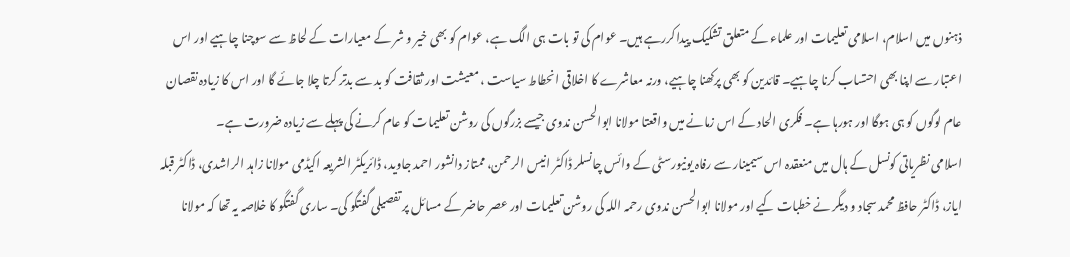ذہنوں میں اسلام، اسلامی تعلیمات اور علماء کے متعلق تشکیک پیدا کررہے ہیں۔ عوام کی تو بات ہی الگ ہے، عوام کو بھی خیر و شر کے معیارات کے لحاظ سے سوچنا چاہیے اور اس اعتبار سے اپنا بھی احتساب کرنا چاہیے۔ قائدین کو بھی پرکھنا چاہیے، ورنہ معاشرے کا اخلاقی انحطاط سیاست ، معیشت اور ثقافت کو بد سے بدتر کرتا چلا جائے گا اور اس کا زیادہ نقصان عام لوگوں کو ہی ہوگا اور ہورہا ہے۔ فکری الحاد کے اس زمانے میں واقعتا مولانا ابوالحسن ندوی جیسے بزرگوں کی روشن تعلیمات کو عام کرنے کی پہلے سے زیادہ ضرورت ہے۔
اسلامی نظریاتی کونسل کے ہال میں منعقدہ اس سیمینار سے رفاہ یونیورسٹی کے وائس چانسلر ڈاکٹر انیس الرحمن، ممتاز دانشور احمد جاوید، ڈائریکٹر الشریعہ اکیڈمی مولانا زاہد الراشدی، ڈاکٹر قبلہ ایاز، ڈاکٹر حافظ محمد سجاد و دیگر نے خطبات کیے اور مولانا ابوالحسن ندوی رحمہ اللہ کی روشن تعلیمات اور عصر حاضر کے مسائل پر تفصیلی گفتگو کی۔ ساری گفتگو کا خلاصہ یہ تھا کہ مولانا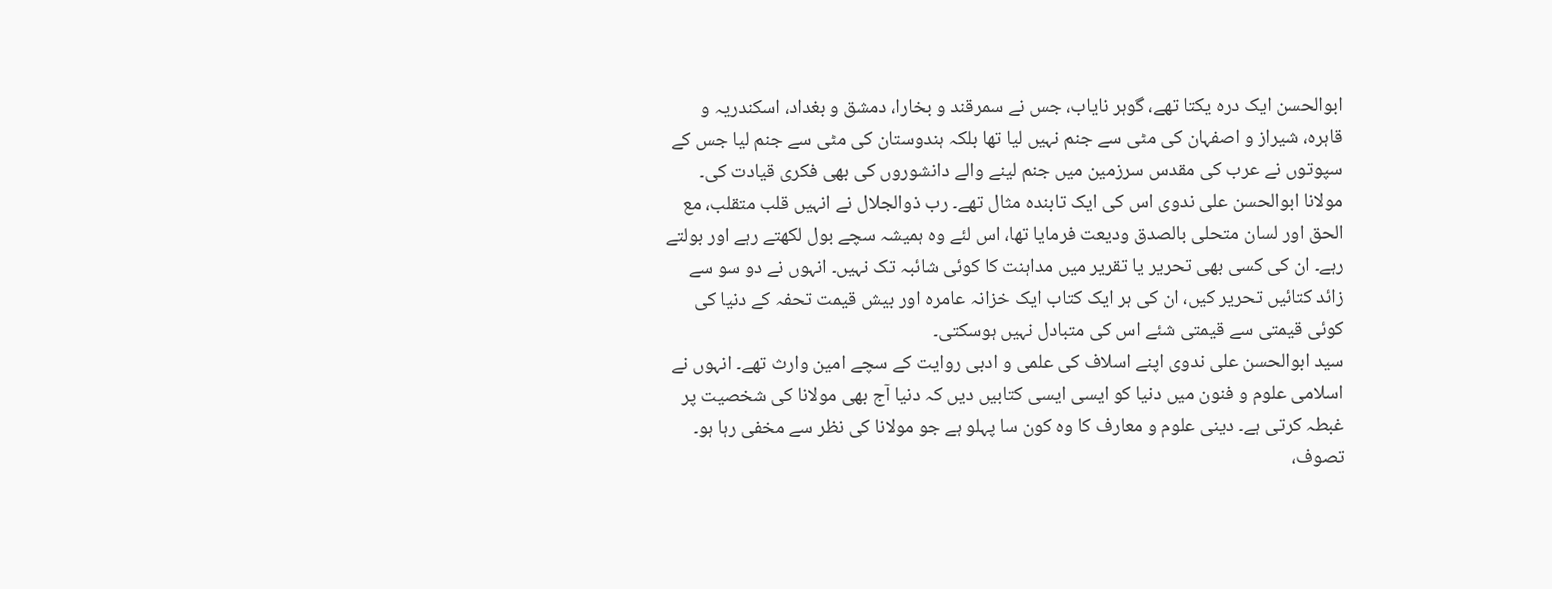ابوالحسن ایک درہ یکتا تھے، گوہر نایاب، جس نے سمرقند و بخارا، دمشق و بغداد، اسکندریہ و قاہرہ، شیراز و اصفہان کی مٹی سے جنم نہیں لیا تھا بلکہ ہندوستان کی مٹی سے جنم لیا جس کے سپوتوں نے عرب کی مقدس سرزمین میں جنم لینے والے دانشوروں کی بھی فکری قیادت کی۔ مولانا ابوالحسن علی ندوی اس کی ایک تابندہ مثال تھے۔ رب ذوالجلال نے انہیں قلب متقلب، مع الحق اور لسان متحلی بالصدق ودیعت فرمایا تھا، اس لئے وہ ہمیشہ سچے بول لکھتے رہے اور بولتے رہے۔ ان کی کسی بھی تحریر یا تقریر میں مداہنت کا کوئی شائبہ تک نہیں۔ انہوں نے دو سو سے زائد کتائیں تحریر کیں، ان کی ہر ایک کتاب ایک خزانہ عامرہ اور بیش قیمت تحفہ کے دنیا کی کوئی قیمتی سے قیمتی شئے اس کی متبادل نہیں ہوسکتی۔
سید ابوالحسن علی ندوی اپنے اسلاف کی علمی و ادبی روایت کے سچے امین وارث تھے۔ انہوں نے اسلامی علوم و فنون میں دنیا کو ایسی ایسی کتابیں دیں کہ دنیا آج بھی مولانا کی شخصیت پر غبطہ کرتی ہے۔ دینی علوم و معارف کا وہ کون سا پہلو ہے جو مولانا کی نظر سے مخفی رہا ہو۔ تصوف،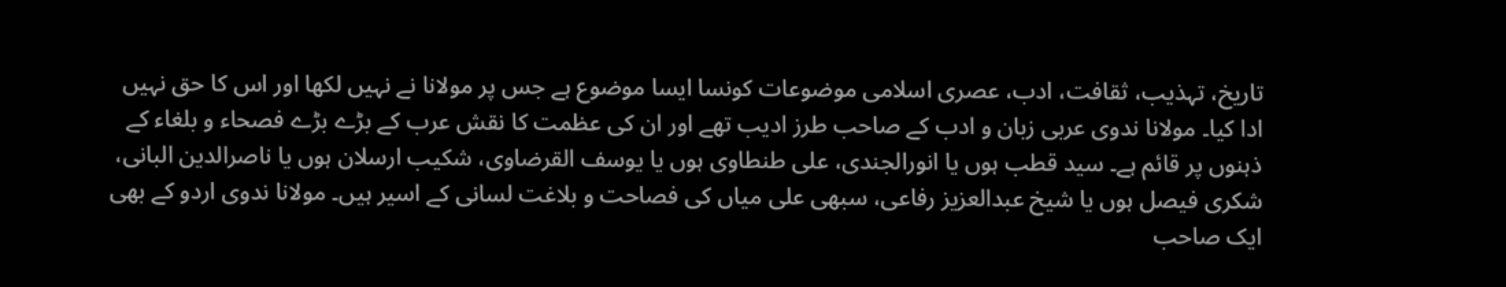تاریخ، تہذیب، ثقافت، ادب، عصری اسلامی موضوعات کونسا ایسا موضوع ہے جس پر مولانا نے نہیں لکھا اور اس کا حق نہیں ادا کیا۔ مولانا ندوی عربی زبان و ادب کے صاحب طرز ادیب تھے اور ان کی عظمت کا نقش عرب کے بڑے بڑے فصحاء و بلغاء کے ذہنوں پر قائم ہے۔ سید قطب ہوں یا انورالجندی، علی طنطاوی ہوں یا یوسف القرضاوی، شکیب ارسلان ہوں یا ناصرالدین البانی، شکری فیصل ہوں یا شیخ عبدالعزیز رفاعی، سبھی علی میاں کی فصاحت و بلاغت لسانی کے اسیر ہیں۔ مولانا ندوی اردو کے بھی ایک صاحب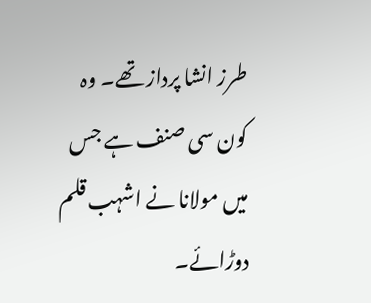طرز انشا پرداز تھے۔ وہ کون سی صنف ہے جس میں مولانا نے اشہب قلم دوڑائے۔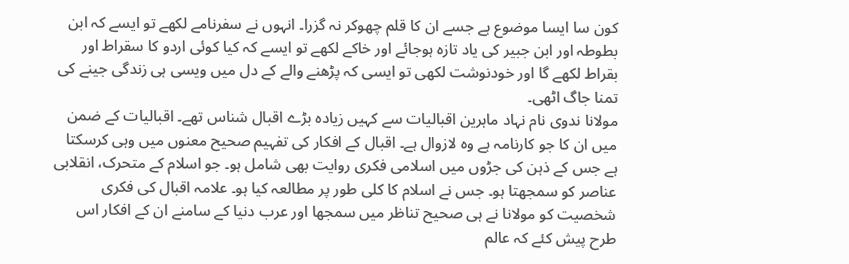کون سا ایسا موضوع ہے جسے ان کا قلم چھوکر نہ گزرا۔ انہوں نے سفرنامے لکھے تو ایسے کہ ابن بطوطہ اور ابن جبیر کی یاد تازہ ہوجائے اور خاکے لکھے تو ایسے کہ کیا کوئی اردو کا سقراط اور بقراط لکھے گا اور خودنوشت لکھی تو ایسی کہ پڑھنے والے کے دل میں ویسی ہی زندگی جینے کی تمنا جاگ اٹھی۔
مولانا ندوی نام نہاد ماہرین اقبالیات سے کہیں زیادہ بڑے اقبال شناس تھے۔ اقبالیات کے ضمن میں ان کا جو کارنامہ ہے وہ لازوال ہے۔ اقبال کے افکار کی تفہیم صحیح معنوں میں وہی کرسکتا ہے جس کے ذہن کی جڑوں میں اسلامی فکری روایت بھی شامل ہو۔ جو اسلام کے متحرک، انقلابی عناصر کو سمجھتا ہو۔ جس نے اسلام کا کلی طور پر مطالعہ کیا ہو۔ علامہ اقبال کی فکری شخصیت کو مولانا نے ہی صحیح تناظر میں سمجھا اور عرب دنیا کے سامنے ان کے افکار اس طرح پیش کئے کہ عالم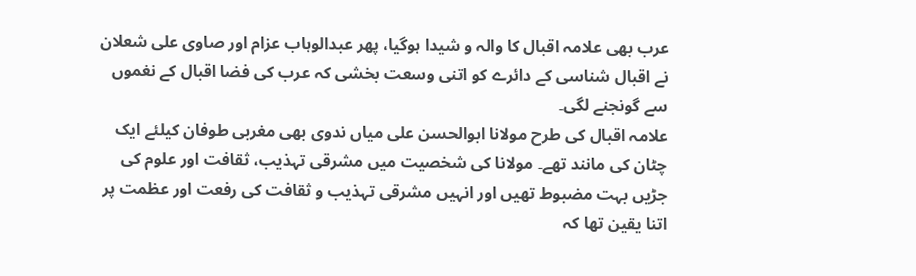عرب بھی علامہ اقبال کا والہ و شیدا ہوگیا، پھر عبدالوہاب عزام اور صاوی علی شعلان نے اقبال شناسی کے دائرے کو اتنی وسعت بخشی کہ عرب کی فضا اقبال کے نغموں سے گونجنے لگی۔
علامہ اقبال کی طرح مولانا ابوالحسن علی میاں ندوی بھی مغربی طوفان کیلئے ایک چٹان کی مانند تھے۔ مولانا کی شخصیت میں مشرقی تہذیب، ثقافت اور علوم کی جڑیں بہت مضبوط تھیں اور انہیں مشرقی تہذیب و ثقافت کی رفعت اور عظمت پر اتنا یقین تھا کہ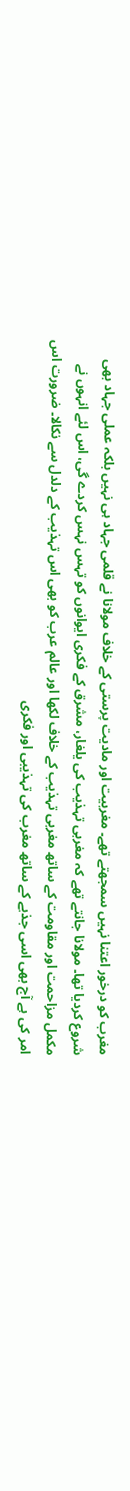مغرب کو درخور اعتنا نہیں سمجھتے تھے۔ مغربیت اور مادیت پرستی کے خلاف مولانا نے قلمی جہاد ہی نہیں بلکہ عملی جہاد بھی شروع کردیا تھا۔ مولانا جانتے تھے کہ مغربی تہذیب کی یلغار، مشرق کے فکری ایوانوں کو تہس نہس کردے گی، اس لئے انہوں نے مکمل مزاحمت اور مقاومت کے ساتھ مغربی تہذیب کے خلاف لکھا اور عالم عرب کو بھی اس تہذیب کے دلدل سے نکالا۔ ضرورت اس امر کی ہے آج بھی اسی جذبے کے ساتھ مغرب کی تہذیبی اور فکری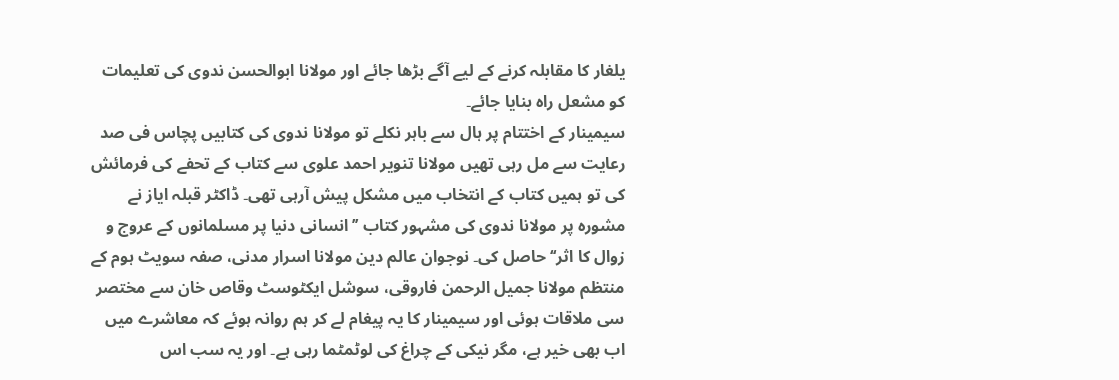یلغار کا مقابلہ کرنے کے لیے آگے بڑھا جائے اور مولانا ابوالحسن ندوی کی تعلیمات کو مشعل راہ بنایا جائے۔
سیمینار کے اختتام پر ہال سے باہر نکلے تو مولانا ندوی کی کتابیں پچاس فی صد رعایت سے مل رہی تھیں مولانا تنویر احمد علوی سے کتاب کے تحفے کی فرمائش کی تو ہمیں کتاب کے انتخاب میں مشکل پیش آرہی تھی۔ ڈاکٹر قبلہ ایاز نے مشورہ پر مولانا ندوی کی مشہور کتاب ’’انسانی دنیا پر مسلمانوں کے عروج و زوال کا اثر‘‘ حاصل کی۔ نوجوان عالم دین مولانا اسرار مدنی، صفہ سویٹ ہوم کے منتظم مولانا جمیل الرحمن فاروقی، سوشل ایکٹوسٹ وقاص خان سے مختصر سی ملاقات ہوئی اور سیمینار کا یہ پیغام لے کر ہم روانہ ہوئے کہ معاشرے میں اب بھی خیر ہے، مگر نیکی کے چراغ کی لوٹمٹما رہی ہے۔ اور یہ سب اس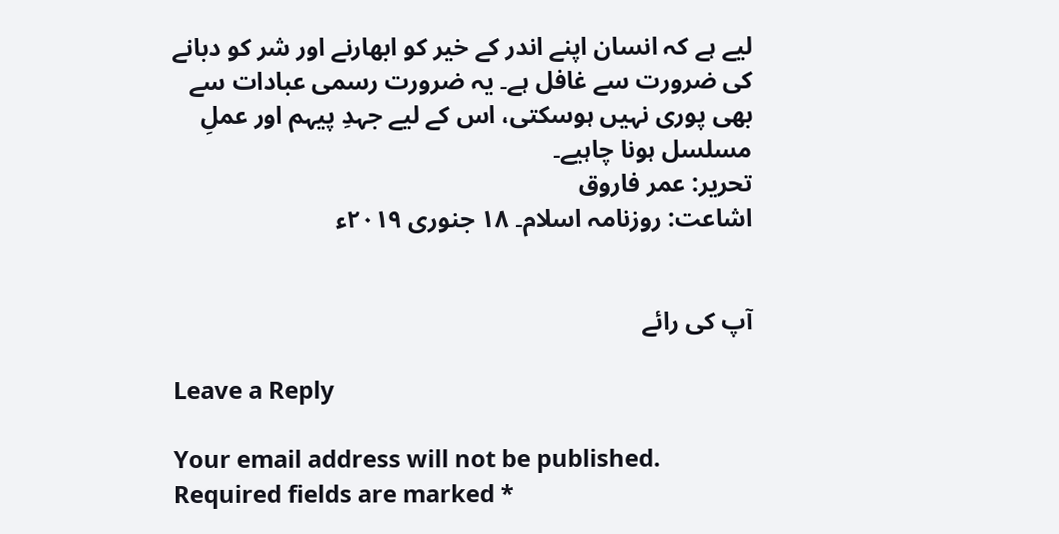لیے ہے کہ انسان اپنے اندر کے خیر کو ابھارنے اور شر کو دبانے کی ضرورت سے غافل ہے۔ یہ ضرورت رسمی عبادات سے بھی پوری نہیں ہوسکتی، اس کے لیے جہدِ پیہم اور عملِ مسلسل ہونا چاہیے۔
تحریر: عمر فاروق
اشاعت: روزنامہ اسلام۔ ۱۸ جنوری ۲۰۱۹ء


آپ کی رائے

Leave a Reply

Your email address will not be published. Required fields are marked *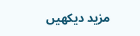مزید دیکهیں